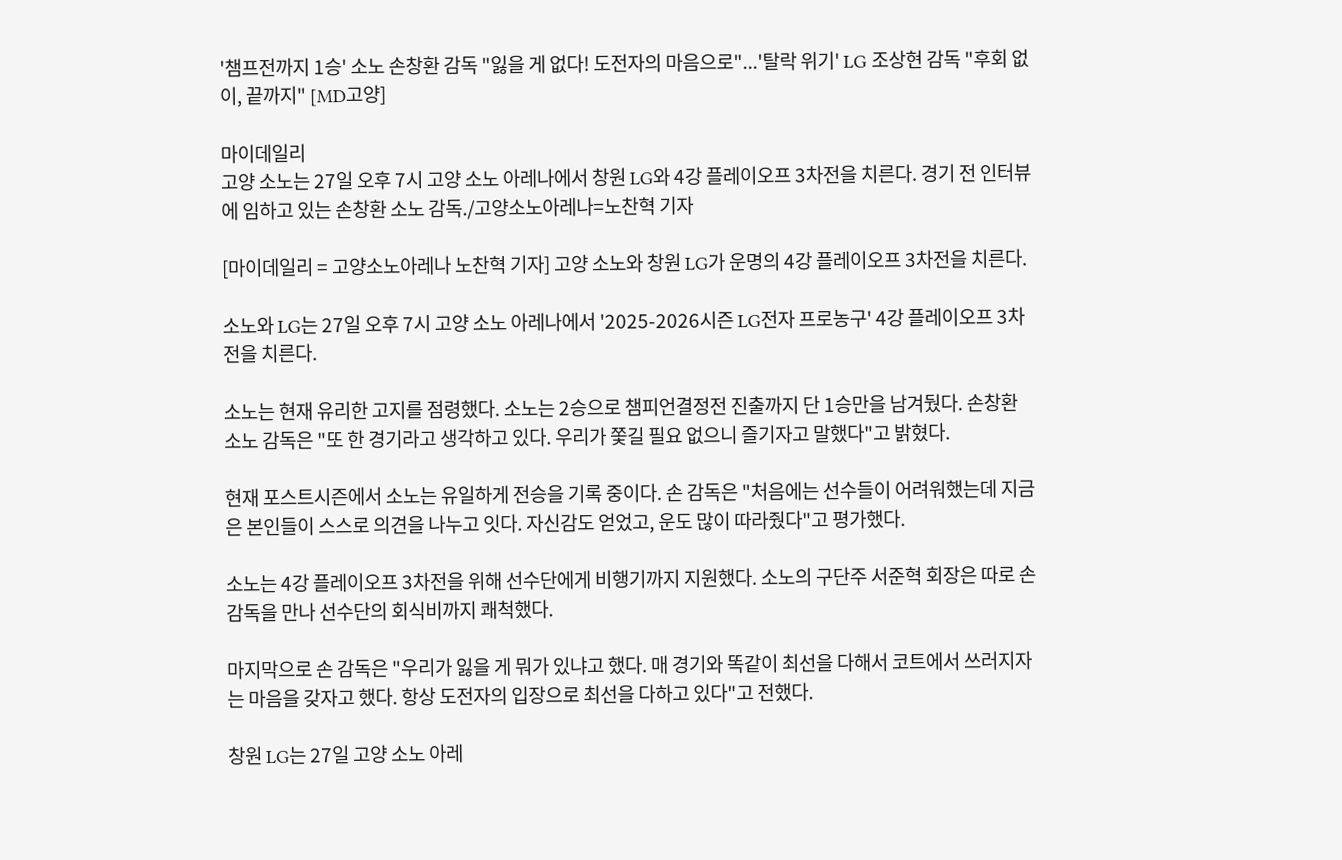'챔프전까지 1승' 소노 손창환 감독 "잃을 게 없다! 도전자의 마음으로"...'탈락 위기' LG 조상현 감독 "후회 없이, 끝까지" [MD고양]

마이데일리
고양 소노는 27일 오후 7시 고양 소노 아레나에서 창원 LG와 4강 플레이오프 3차전을 치른다. 경기 전 인터뷰에 임하고 있는 손창환 소노 감독./고양소노아레나=노찬혁 기자

[마이데일리 = 고양소노아레나 노찬혁 기자] 고양 소노와 창원 LG가 운명의 4강 플레이오프 3차전을 치른다.

소노와 LG는 27일 오후 7시 고양 소노 아레나에서 '2025-2026시즌 LG전자 프로농구' 4강 플레이오프 3차전을 치른다.

소노는 현재 유리한 고지를 점령했다. 소노는 2승으로 챔피언결정전 진출까지 단 1승만을 남겨뒀다. 손창환 소노 감독은 "또 한 경기라고 생각하고 있다. 우리가 쫓길 필요 없으니 즐기자고 말했다"고 밝혔다.

현재 포스트시즌에서 소노는 유일하게 전승을 기록 중이다. 손 감독은 "처음에는 선수들이 어려워했는데 지금은 본인들이 스스로 의견을 나누고 잇다. 자신감도 얻었고, 운도 많이 따라줬다"고 평가했다.

소노는 4강 플레이오프 3차전을 위해 선수단에게 비행기까지 지원했다. 소노의 구단주 서준혁 회장은 따로 손 감독을 만나 선수단의 회식비까지 쾌척했다.

마지막으로 손 감독은 "우리가 잃을 게 뭐가 있냐고 했다. 매 경기와 똑같이 최선을 다해서 코트에서 쓰러지자는 마음을 갖자고 했다. 항상 도전자의 입장으로 최선을 다하고 있다"고 전했다.

창원 LG는 27일 고양 소노 아레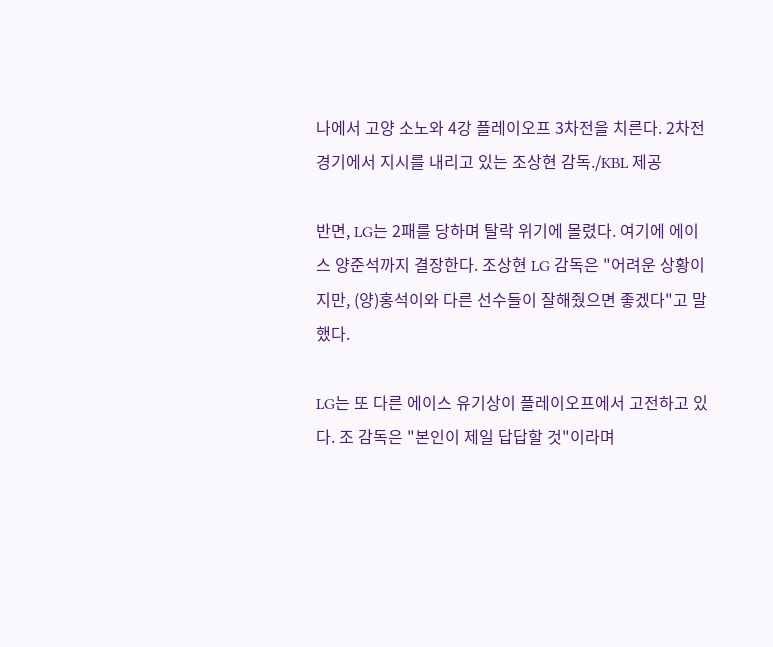나에서 고양 소노와 4강 플레이오프 3차전을 치른다. 2차전 경기에서 지시를 내리고 있는 조상현 감독./KBL 제공

반면, LG는 2패를 당하며 탈락 위기에 몰렸다. 여기에 에이스 양준석까지 결장한다. 조상현 LG 감독은 "어려운 상황이지만, (양)홍석이와 다른 선수들이 잘해줬으면 좋겠다"고 말했다.

LG는 또 다른 에이스 유기상이 플레이오프에서 고전하고 있다. 조 감독은 "본인이 제일 답답할 것"이라며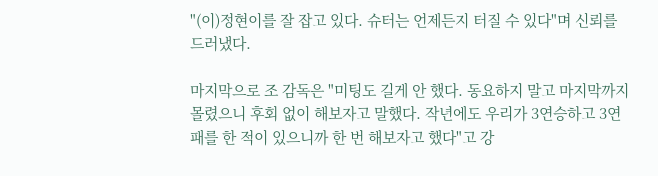"(이)정현이를 잘 잡고 있다. 슈터는 언제든지 터질 수 있다"며 신뢰를 드러냈다.

마지막으로 조 감독은 "미팅도 길게 안 했다. 동요하지 말고 마지막까지 몰렸으니 후회 없이 해보자고 말했다. 작년에도 우리가 3연승하고 3연패를 한 적이 있으니까 한 번 해보자고 했다"고 강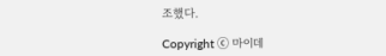조했다.

Copyright ⓒ 마이데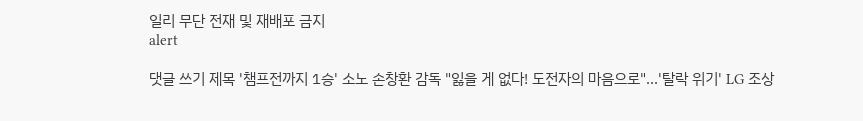일리 무단 전재 및 재배포 금지
alert

댓글 쓰기 제목 '챔프전까지 1승' 소노 손창환 감독 "잃을 게 없다! 도전자의 마음으로"...'탈락 위기' LG 조상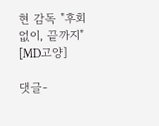현 감독 "후회 없이, 끝까지" [MD고양]

댓글-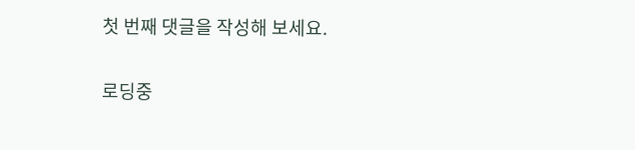첫 번째 댓글을 작성해 보세요.

로딩중